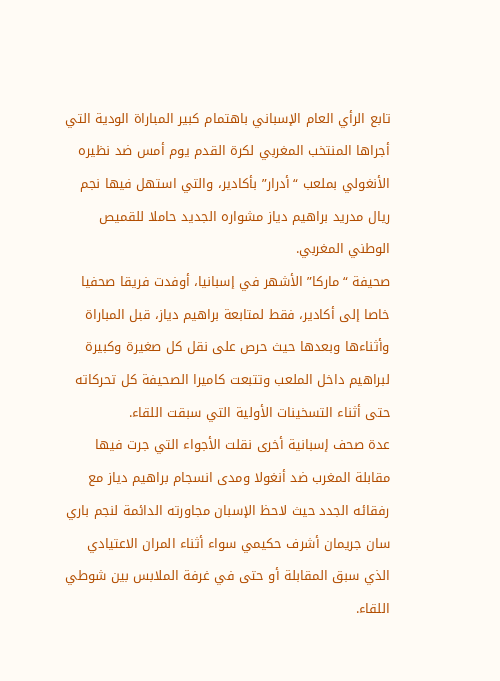تابع الرأي العام الإسباني باهتمام كبير المباراة الودية التي أجراها المنتخب المغربي لكرة القدم يوم أمس ضد نظيره الأنغولي بملعب “أدرار” بأكادير، والتي استهل فيها نجم ريال مدريد براهيم دياز مشواره الجديد حاملا للقميص الوطني المغربي.
صحيفة “ماركا” الأشهر في إسبانيا، أوفدت فريقا صحفيا خاصا إلى أكادير، فقط لمتابعة براهيم دياز، قبل المباراة وأثناءها وبعدها حيث حرص على نقل كل صغيرة وكبيرة لبراهيم داخل الملعب وتتبعت كاميرا الصحيفة كل تحركاته حتى أثناء التسخينات الأولية التي سبقت اللقاء.
عدة صحف إسبانية أخرى نقلت الأجواء التي جرت فيها مقابلة المغرب ضد أنغولا ومدى انسجام براهيم دياز مع رفقائه الجدد حيث لاحظ الإسبان مجاورته الدائمة لنجم باري سان جريمان أشرف حكيمي سواء أثناء المران الاعتيادي الذي سبق المقابلة أو حتى في غرفة الملابس بين شوطي اللقاء.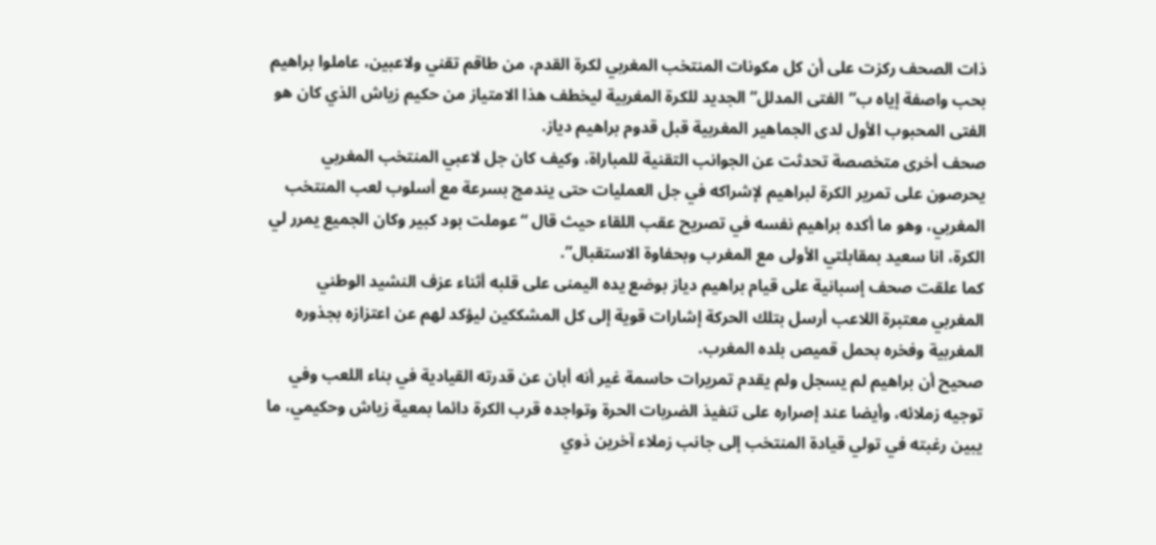ذات الصحف ركزت على أن كل مكونات المنتخب المغربي لكرة القدم، من طاقم تقني ولاعبين، عاملوا براهيم بحب واصفة إياه ب”الفتى المدلل” الجديد للكرة المغربية ليخطف هذا الامتياز من حكيم زياش الذي كان هو الفتى المحبوب الأول لدى الجماهير المغربية قبل قدوم براهيم دياز.
صحف أخرى متخصصة تحدثت عن الجوانب التقنية للمباراة، وكيف كان جل لاعبي المنتخب المغربي يحرصون على تمرير الكرة لبراهيم لإشراكه في جل العمليات حتى يندمج بسرعة مع أسلوب لعب المنتخب المغربي، وهو ما أكده براهيم نفسه في تصريح عقب اللقاء حيث قال “عوملت بود كبير وكان الجميع يمرر لي الكرة، انا سعيد بمقابلتي الأولى مع المغرب وبحفاوة الاستقبال”.
كما علقت صحف إسبانية على قيام براهيم دياز بوضع يده اليمنى على قلبه أثناء عزف النشيد الوطني المغربي معتبرة اللاعب أرسل بتلك الحركة إشارات قوية إلى كل المشككين ليؤكد لهم عن اعتزازه بجذوره المغربية وفخره بحمل قميص بلده المغرب.
صحيح أن براهيم لم يسجل ولم يقدم تمريرات حاسمة غير أنه أبان عن قدرته القيادية في بناء اللعب وفي توجيه زملائه، وأيضا عند إصراره على تنفيذ الضربات الحرة وتواجده قرب الكرة دائما بمعية زياش وحكيمي، ما يبين رغبته في تولي قيادة المنتخب إلى جانب زملاء آخرين ذوي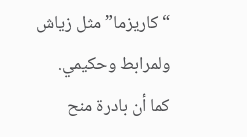“كاريزما” مثل زياش ولمرابط وحكيمي.
كما أن بادرة منح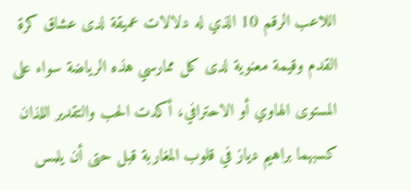اللاعب الرقم 10 الذي له دلالات عميقة لدى عشاق كرة القدم وقيمة معنوية لدى كل ممارسي هذه الرياضة سواء على المستوى الهاوي أو الاحترافي، أكدت الحب والتقدير اللذان كسبهما براهيم دياز في قلوب المغاربة قبل حتى أن يلمس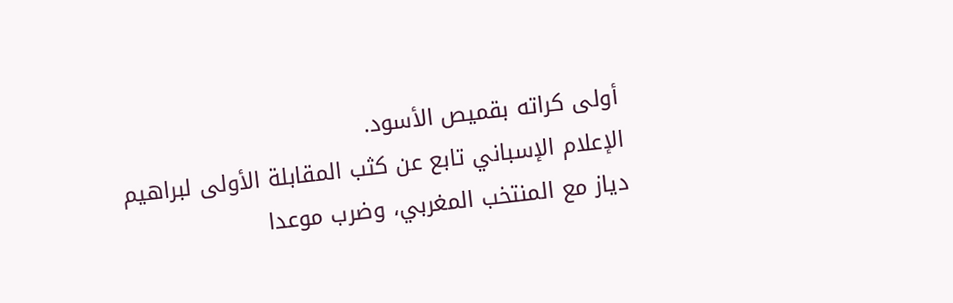أولى كراته بقميص الأسود.
الإعلام الإسباني تابع عن كثب المقابلة الأولى لبراهيم دياز مع المنتخب المغربي، وضرب موعدا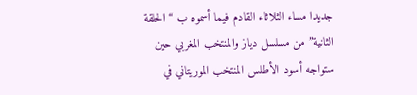جديدا مساء الثلاثاء القادم فيما أسموه ب “الحلقة الثانية” من مسلسل دياز والمنتخب المغربي حين ستواجه أسود الأطلس المنتخب الموريتاني في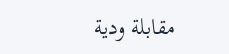مقابلة ودية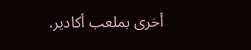أخرى بملعب أكادير.